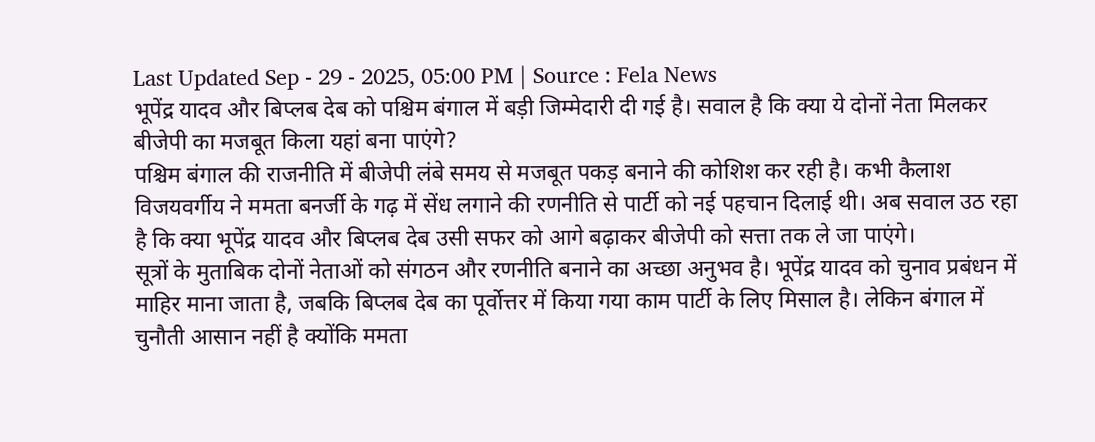Last Updated Sep - 29 - 2025, 05:00 PM | Source : Fela News
भूपेंद्र यादव और बिप्लब देब को पश्चिम बंगाल में बड़ी जिम्मेदारी दी गई है। सवाल है कि क्या ये दोनों नेता मिलकर बीजेपी का मजबूत किला यहां बना पाएंगे?
पश्चिम बंगाल की राजनीति में बीजेपी लंबे समय से मजबूत पकड़ बनाने की कोशिश कर रही है। कभी कैलाश विजयवर्गीय ने ममता बनर्जी के गढ़ में सेंध लगाने की रणनीति से पार्टी को नई पहचान दिलाई थी। अब सवाल उठ रहा है कि क्या भूपेंद्र यादव और बिप्लब देब उसी सफर को आगे बढ़ाकर बीजेपी को सत्ता तक ले जा पाएंगे।
सूत्रों के मुताबिक दोनों नेताओं को संगठन और रणनीति बनाने का अच्छा अनुभव है। भूपेंद्र यादव को चुनाव प्रबंधन में माहिर माना जाता है, जबकि बिप्लब देब का पूर्वोत्तर में किया गया काम पार्टी के लिए मिसाल है। लेकिन बंगाल में चुनौती आसान नहीं है क्योंकि ममता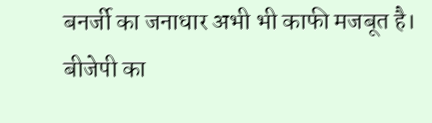बनर्जी का जनाधार अभी भी काफी मजबूत है।
बीजेपी का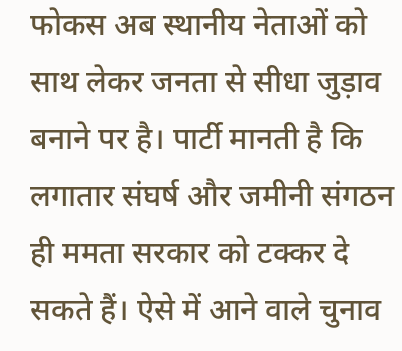फोकस अब स्थानीय नेताओं को साथ लेकर जनता से सीधा जुड़ाव बनाने पर है। पार्टी मानती है कि लगातार संघर्ष और जमीनी संगठन ही ममता सरकार को टक्कर दे सकते हैं। ऐसे में आने वाले चुनाव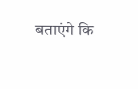बताएंगे कि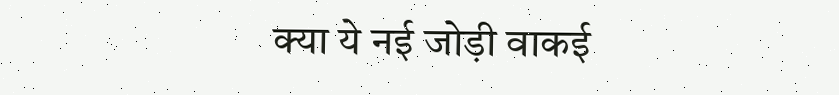क्या ये नई जोड़ी वाकई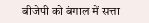बीजेपी को बंगाल में सत्ता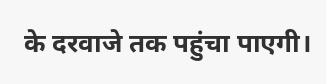के दरवाजे तक पहुंचा पाएगी।